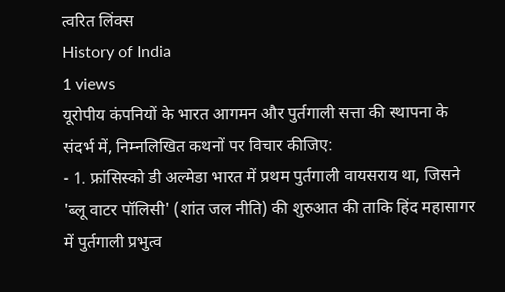त्वरित लिंक्स
History of India
1 views
यूरोपीय कंपनियों के भारत आगमन और पुर्तगाली सत्ता की स्थापना के संदर्भ में, निम्नलिखित कथनों पर विचार कीजिए:
- 1. फ्रांसिस्को डी अल्मेडा भारत में प्रथम पुर्तगाली वायसराय था, जिसने 'ब्लू वाटर पॉलिसी' (शांत जल नीति) की शुरुआत की ताकि हिंद महासागर में पुर्तगाली प्रभुत्व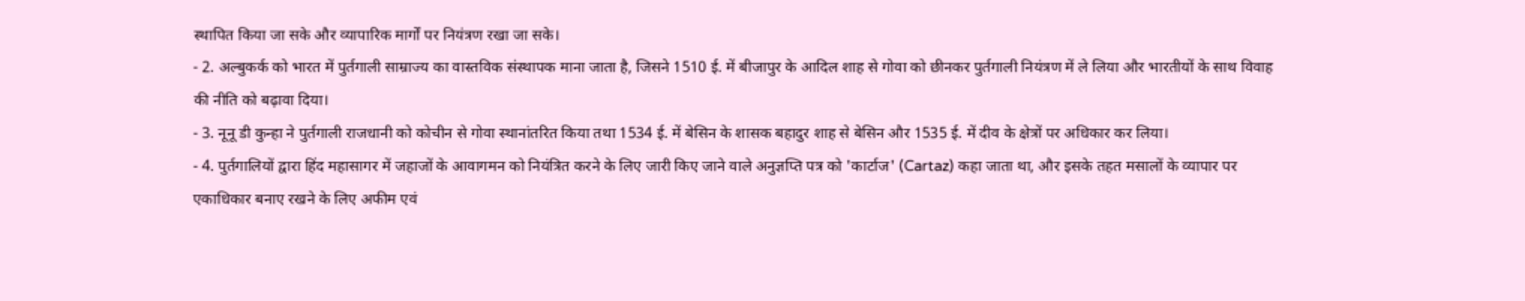स्थापित किया जा सके और व्यापारिक मार्गों पर नियंत्रण रखा जा सके।
- 2. अल्बुकर्क को भारत में पुर्तगाली साम्राज्य का वास्तविक संस्थापक माना जाता है, जिसने 1510 ई. में बीजापुर के आदिल शाह से गोवा को छीनकर पुर्तगाली नियंत्रण में ले लिया और भारतीयों के साथ विवाह की नीति को बढ़ावा दिया।
- 3. नूनू डी कुन्हा ने पुर्तगाली राजधानी को कोचीन से गोवा स्थानांतरित किया तथा 1534 ई. में बेसिन के शासक बहादुर शाह से बेसिन और 1535 ई. में दीव के क्षेत्रों पर अधिकार कर लिया।
- 4. पुर्तगालियों द्वारा हिंद महासागर में जहाजों के आवागमन को नियंत्रित करने के लिए जारी किए जाने वाले अनुज्ञप्ति पत्र को 'कार्टाज' (Cartaz) कहा जाता था, और इसके तहत मसालों के व्यापार पर एकाधिकार बनाए रखने के लिए अफीम एवं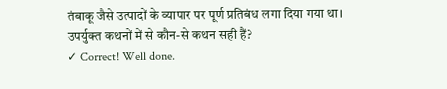तंबाकू जैसे उत्पादों के व्यापार पर पूर्ण प्रतिबंध लगा दिया गया था।
उपर्युक्त कथनों में से कौन-से कथन सही हैं?
✓ Correct! Well done.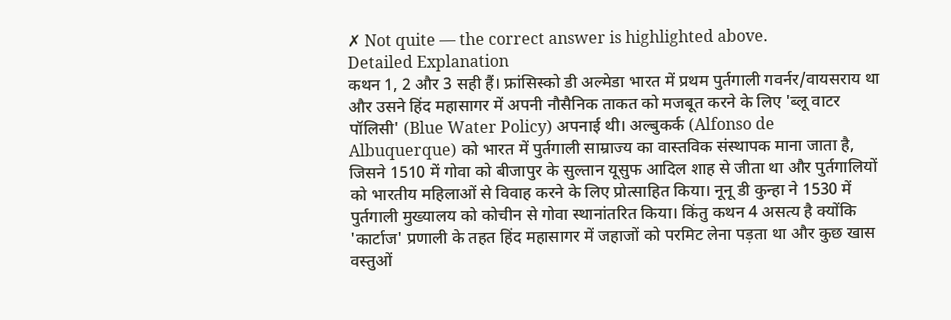✗ Not quite — the correct answer is highlighted above.
Detailed Explanation
कथन 1, 2 और 3 सही हैं। फ्रांसिस्को डी अल्मेडा भारत में प्रथम पुर्तगाली गवर्नर/वायसराय था और उसने हिंद महासागर में अपनी नौसैनिक ताकत को मजबूत करने के लिए 'ब्लू वाटर पॉलिसी' (Blue Water Policy) अपनाई थी। अल्बुकर्क (Alfonso de Albuquerque) को भारत में पुर्तगाली साम्राज्य का वास्तविक संस्थापक माना जाता है, जिसने 1510 में गोवा को बीजापुर के सुल्तान यूसुफ आदिल शाह से जीता था और पुर्तगालियों को भारतीय महिलाओं से विवाह करने के लिए प्रोत्साहित किया। नूनू डी कुन्हा ने 1530 में पुर्तगाली मुख्यालय को कोचीन से गोवा स्थानांतरित किया। किंतु कथन 4 असत्य है क्योंकि 'कार्टाज' प्रणाली के तहत हिंद महासागर में जहाजों को परमिट लेना पड़ता था और कुछ खास वस्तुओं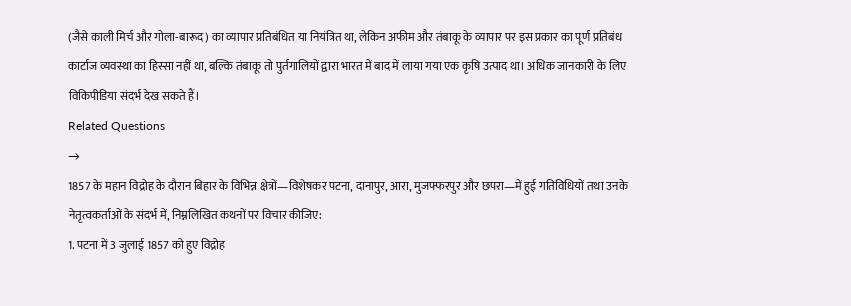(जैसे काली मिर्च और गोला-बारूद) का व्यापार प्रतिबंधित या नियंत्रित था, लेकिन अफीम और तंबाकू के व्यापार पर इस प्रकार का पूर्ण प्रतिबंध कार्टाज व्यवस्था का हिस्सा नहीं था, बल्कि तंबाकू तो पुर्तगालियों द्वारा भारत में बाद में लाया गया एक कृषि उत्पाद था। अधिक जानकारी के लिए विकिपीडिया संदर्भ देख सकते हैं।
Related Questions
→
1857 के महान विद्रोह के दौरान बिहार के विभिन्न क्षेत्रों—विशेषकर पटना, दानापुर, आरा, मुजफ्फरपुर और छपरा—में हुई गतिविधियों तथा उनके नेतृत्वकर्ताओं के संदर्भ में, निम्नलिखित कथनों पर विचार कीजिए:
1. पटना में 3 जुलाई 1857 को हुए विद्रोह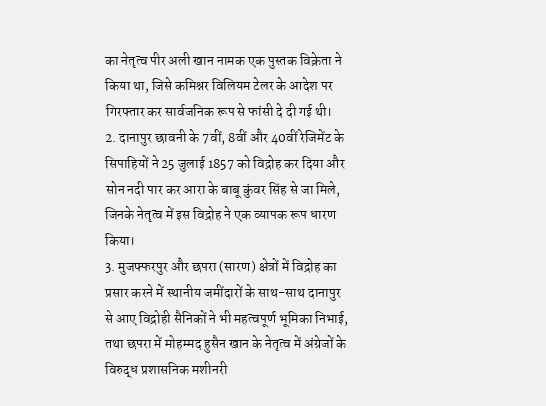का नेतृत्व पीर अली खान नामक एक पुस्तक विक्रेता ने किया था, जिसे कमिश्नर विलियम टेलर के आदेश पर गिरफ्तार कर सार्वजनिक रूप से फांसी दे दी गई थी।
2. दानापुर छावनी के 7वीं, 8वीं और 40वीं रेजिमेंट के सिपाहियों ने 25 जुलाई 1857 को विद्रोह कर दिया और सोन नदी पार कर आरा के बाबू कुंवर सिंह से जा मिले, जिनके नेतृत्व में इस विद्रोह ने एक व्यापक रूप धारण किया।
3. मुजफ्फरपुर और छपरा (सारण) क्षेत्रों में विद्रोह का प्रसार करने में स्थानीय जमींदारों के साथ-साथ दानापुर से आए विद्रोही सैनिकों ने भी महत्वपूर्ण भूमिका निभाई, तथा छपरा में मोहम्मद हुसैन खान के नेतृत्व में अंग्रेजों के विरुद्ध प्रशासनिक मशीनरी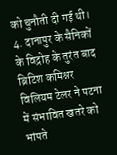को चुनौती दी गई थी।
4. दानापुर के सैनिकों के विद्रोह के तुरंत बाद ब्रिटिश कमिश्नर विलियम टेलर ने पटना में संभावित खतरे को भांपते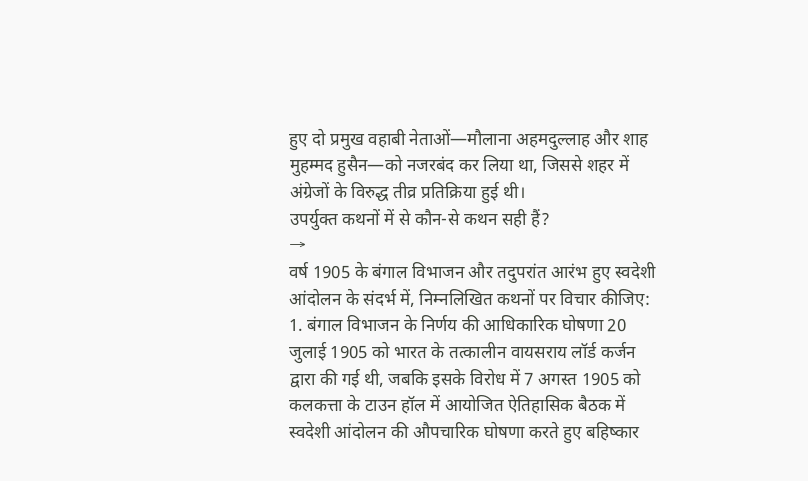हुए दो प्रमुख वहाबी नेताओं—मौलाना अहमदुल्लाह और शाह मुहम्मद हुसैन—को नजरबंद कर लिया था, जिससे शहर में अंग्रेजों के विरुद्ध तीव्र प्रतिक्रिया हुई थी।
उपर्युक्त कथनों में से कौन-से कथन सही हैं?
→
वर्ष 1905 के बंगाल विभाजन और तदुपरांत आरंभ हुए स्वदेशी आंदोलन के संदर्भ में, निम्नलिखित कथनों पर विचार कीजिए:
1. बंगाल विभाजन के निर्णय की आधिकारिक घोषणा 20 जुलाई 1905 को भारत के तत्कालीन वायसराय लॉर्ड कर्जन द्वारा की गई थी, जबकि इसके विरोध में 7 अगस्त 1905 को कलकत्ता के टाउन हॉल में आयोजित ऐतिहासिक बैठक में स्वदेशी आंदोलन की औपचारिक घोषणा करते हुए बहिष्कार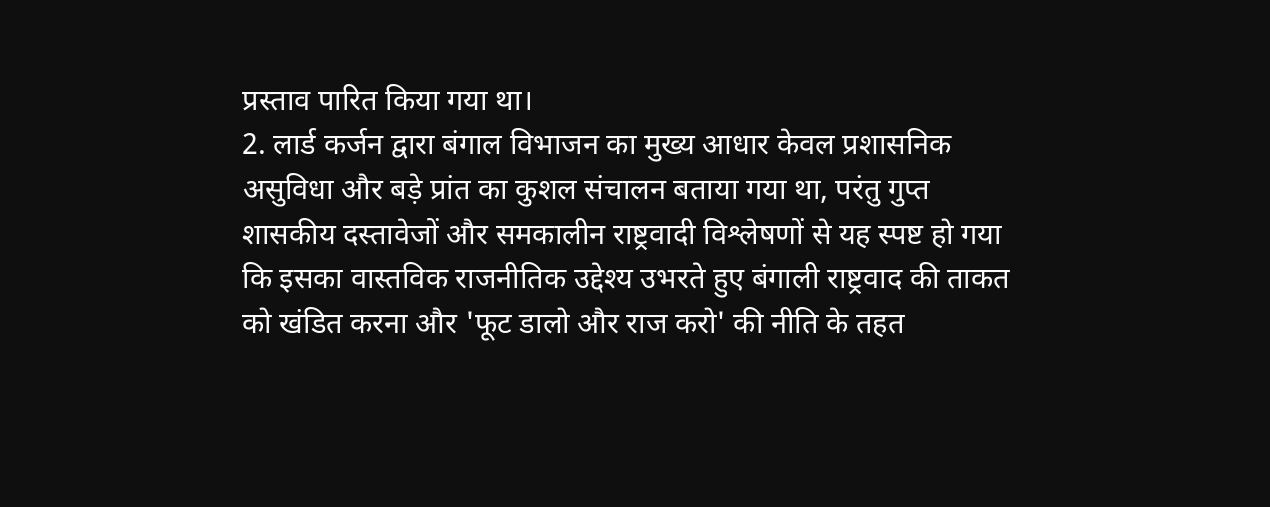प्रस्ताव पारित किया गया था।
2. लार्ड कर्जन द्वारा बंगाल विभाजन का मुख्य आधार केवल प्रशासनिक असुविधा और बड़े प्रांत का कुशल संचालन बताया गया था, परंतु गुप्त शासकीय दस्तावेजों और समकालीन राष्ट्रवादी विश्लेषणों से यह स्पष्ट हो गया कि इसका वास्तविक राजनीतिक उद्देश्य उभरते हुए बंगाली राष्ट्रवाद की ताकत को खंडित करना और 'फूट डालो और राज करो' की नीति के तहत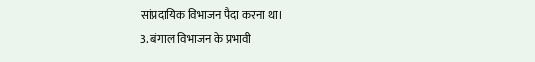सांप्रदायिक विभाजन पैदा करना था।
3. बंगाल विभाजन के प्रभावी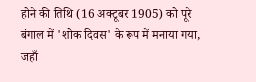होने की तिथि (16 अक्टूबर 1905) को पूरे बंगाल में 'शोक दिवस' के रूप में मनाया गया, जहाँ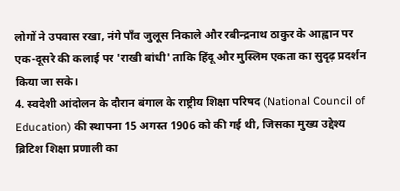लोगों ने उपवास रखा, नंगे पाँव जुलूस निकाले और रबीन्द्रनाथ ठाकुर के आह्वान पर एक-दूसरे की कलाई पर 'राखी बांधी' ताकि हिंदू और मुस्लिम एकता का सुदृढ़ प्रदर्शन किया जा सके।
4. स्वदेशी आंदोलन के दौरान बंगाल के राष्ट्रीय शिक्षा परिषद (National Council of Education) की स्थापना 15 अगस्त 1906 को की गई थी, जिसका मुख्य उद्देश्य ब्रिटिश शिक्षा प्रणाली का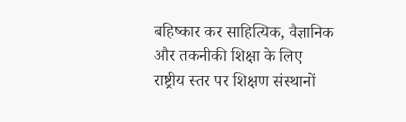बहिष्कार कर साहित्यिक, वैज्ञानिक और तकनीकी शिक्षा के लिए राष्ट्रीय स्तर पर शिक्षण संस्थानों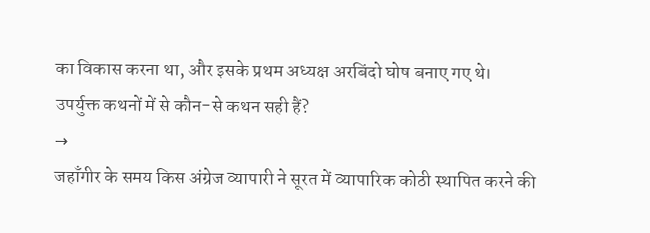का विकास करना था, और इसके प्रथम अध्यक्ष अरबिंदो घोष बनाए गए थे।
उपर्युक्त कथनों में से कौन-से कथन सही हैं?
→
जहाँगीर के समय किस अंग्रेज व्यापारी ने सूरत में व्यापारिक कोठी स्थापित करने की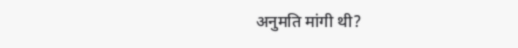अनुमति मांगी थी?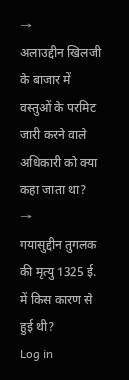→
अलाउद्दीन खिलजी के बाजार में वस्तुओं के परमिट जारी करने वाले अधिकारी को क्या कहा जाता था?
→
गयासुद्दीन तुगलक की मृत्यु 1325 ई. में किस कारण से हुई थी?
Log in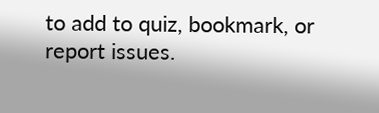to add to quiz, bookmark, or report issues.